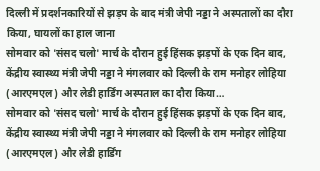दिल्ली में प्रदर्शनकारियों से झड़प के बाद मंत्री जेपी नड्डा ने अस्पतालों का दौरा किया, घायलों का हाल जाना
सोमवार को 'संसद चलो' मार्च के दौरान हुई हिंसक झड़पों के एक दिन बाद, केंद्रीय स्वास्थ्य मंत्री जेपी नड्डा ने मंगलवार को दिल्ली के राम मनोहर लोहिया (आरएमएल) और लेडी हार्डिंग अस्पताल का दौरा किया…
सोमवार को 'संसद चलो' मार्च के दौरान हुई हिंसक झड़पों के एक दिन बाद, केंद्रीय स्वास्थ्य मंत्री जेपी नड्डा ने मंगलवार को दिल्ली के राम मनोहर लोहिया (आरएमएल) और लेडी हार्डिंग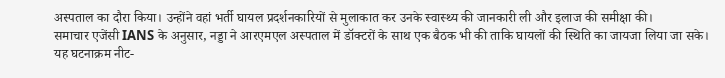अस्पताल का दौरा किया। उन्होंने वहां भर्ती घायल प्रदर्शनकारियों से मुलाकात कर उनके स्वास्थ्य की जानकारी ली और इलाज की समीक्षा की।
समाचार एजेंसी IANS के अनुसार, नड्डा ने आरएमएल अस्पताल में डॉक्टरों के साथ एक बैठक भी की ताकि घायलों की स्थिति का जायजा लिया जा सके। यह घटनाक्रम नीट-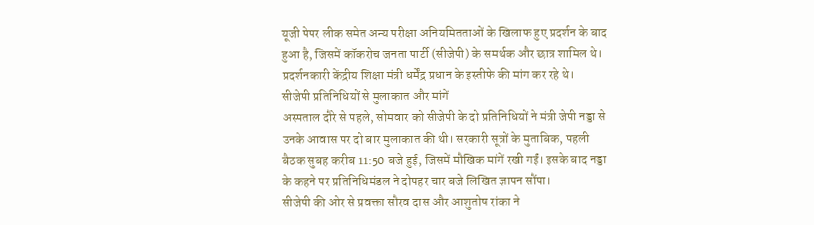यूजी पेपर लीक समेत अन्य परीक्षा अनियमितताओं के खिलाफ हुए प्रदर्शन के बाद हुआ है, जिसमें कॉकरोच जनता पार्टी (सीजेपी) के समर्थक और छात्र शामिल थे। प्रदर्शनकारी केंद्रीय शिक्षा मंत्री धर्मेंद्र प्रधान के इस्तीफे की मांग कर रहे थे।
सीजेपी प्रतिनिधियों से मुलाकात और मांगें
अस्पताल दौरे से पहले, सोमवार को सीजेपी के दो प्रतिनिधियों ने मंत्री जेपी नड्डा से उनके आवास पर दो बार मुलाकात की थी। सरकारी सूत्रों के मुताबिक, पहली बैठक सुबह करीब 11:50 बजे हुई, जिसमें मौखिक मांगें रखी गईं। इसके बाद नड्डा के कहने पर प्रतिनिधिमंडल ने दोपहर चार बजे लिखित ज्ञापन सौंपा।
सीजेपी की ओर से प्रवक्ता सौरव दास और आशुतोष रांका ने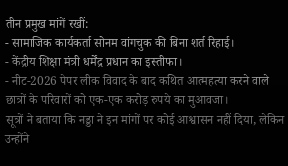तीन प्रमुख मांगें रखीं:
- सामाजिक कार्यकर्ता सोनम वांगचुक की बिना शर्त रिहाई।
- केंद्रीय शिक्षा मंत्री धर्मेंद्र प्रधान का इस्तीफा।
- नीट-2026 पेपर लीक विवाद के बाद कथित आत्महत्या करने वाले छात्रों के परिवारों को एक-एक करोड़ रुपये का मुआवजा।
सूत्रों ने बताया कि नड्डा ने इन मांगों पर कोई आश्वासन नहीं दिया, लेकिन उन्होंने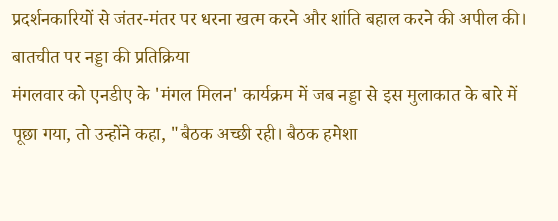प्रदर्शनकारियों से जंतर-मंतर पर धरना खत्म करने और शांति बहाल करने की अपील की।
बातचीत पर नड्डा की प्रतिक्रिया
मंगलवार को एनडीए के 'मंगल मिलन' कार्यक्रम में जब नड्डा से इस मुलाकात के बारे में पूछा गया, तो उन्होंने कहा, "बैठक अच्छी रही। बैठक हमेशा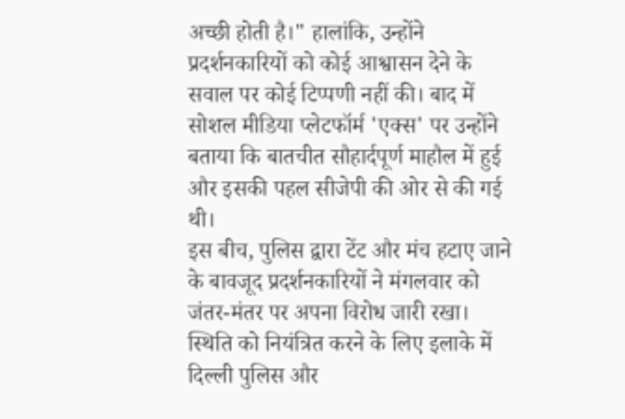अच्छी होती है।" हालांकि, उन्होंने प्रदर्शनकारियों को कोई आश्वासन देने के सवाल पर कोई टिप्पणी नहीं की। बाद में सोशल मीडिया प्लेटफॉर्म 'एक्स' पर उन्होंने बताया कि बातचीत सौहार्दपूर्ण माहौल में हुई और इसकी पहल सीजेपी की ओर से की गई थी।
इस बीच, पुलिस द्वारा टेंट और मंच हटाए जाने के बावजूद प्रदर्शनकारियों ने मंगलवार को जंतर-मंतर पर अपना विरोध जारी रखा। स्थिति को नियंत्रित करने के लिए इलाके में दिल्ली पुलिस और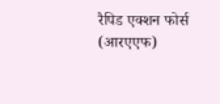रैपिड एक्शन फोर्स (आरएएफ)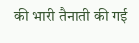की भारी तैनाती की गई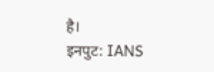है।
इनपुट: IANS